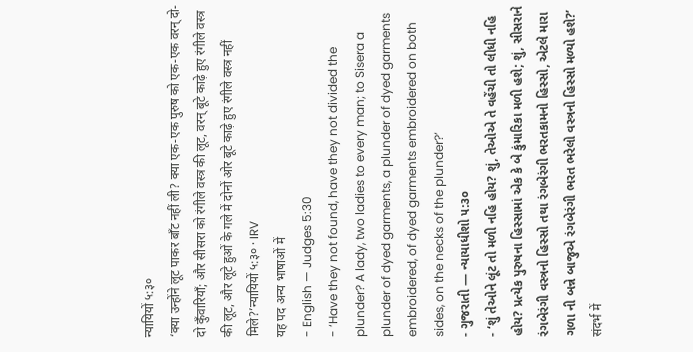न्यायियों ५:३०
‘क्या उन्होंने लूट पाकर बाँट नहीं ली? क्या एक-एक पुरुष को एक-एक वरन् दो-दो कुँवारियाँ; और सीसरा को रंगीले वस्त्र की लूट, वरन् बूटे काढ़े हुए रंगीले वस्त्र की लूट, और लूटे हुओं के गले में दोनों ओर बूटे काढ़े हुए रंगीले वस्त्र नहीं मिले?’न्यायियों ५:३० · IRV
यह पद अन्य भाषाओं में
- English — Judges 5:30
- ‘Have they not found, have they not divided the plunder? A lady, two ladies to every man; to Sisera a plunder of dyed garments, a plunder of dyed garments embroidered, of dyed garments embroidered on both sides, on the necks of the plunder?’
- ગુજરાતી — ન્યાયાધીશો ૫:૩૦
- ‘શું તેઓને લૂંટ તો મળી નહિ હોય? શું, તેઓએ તે વહેંચી તો લીધી નહિ હોય? પ્રત્યેક પુરુષના હિસ્સામાં એક કે બે કુંમારિકા મળી હશે; શું, સીસરાને રંગબેરંગી વસ્ત્રનો હિસ્સો તથા રંગબેરંગી ભરતકામનો હિસ્સો, એટલે મારા ગળા ની બન્ને બાજુએ રંગબેરંગી ભરત ભરેલો વસ્ત્રનો હિસ્સો મળ્યો હશે?’
संदर्भ में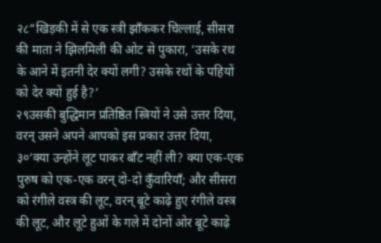२८“खिड़की में से एक स्त्री झाँककर चिल्लाई, सीसरा की माता ने झिलमिली की ओट से पुकारा, ‘उसके रथ के आने में इतनी देर क्यों लगी? उसके रथों के पहियों को देर क्यों हुई है?’
२९उसकी बुद्धिमान प्रतिष्ठित स्त्रियों ने उसे उत्तर दिया, वरन् उसने अपने आपको इस प्रकार उत्तर दिया,
३०‘क्या उन्होंने लूट पाकर बाँट नहीं ली? क्या एक-एक पुरुष को एक-एक वरन् दो-दो कुँवारियाँ; और सीसरा को रंगीले वस्त्र की लूट, वरन् बूटे काढ़े हुए रंगीले वस्त्र की लूट, और लूटे हुओं के गले में दोनों ओर बूटे काढ़े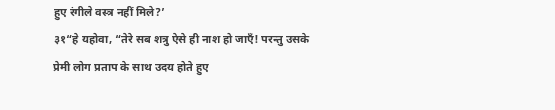हुए रंगीले वस्त्र नहीं मिले?’
३१“हे यहोवा, “तेरे सब शत्रु ऐसे ही नाश हो जाएँ! परन्तु उसके प्रेमी लोग प्रताप के साथ उदय होते हुए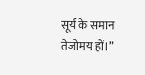सूर्य के समान तेजोमय हों।”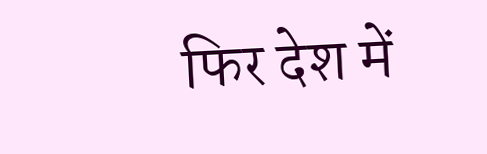फिर देश में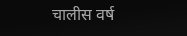चालीस वर्ष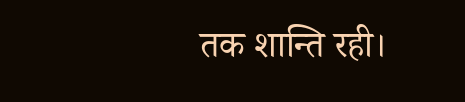तक शान्ति रही।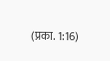(प्रका. 1:16)